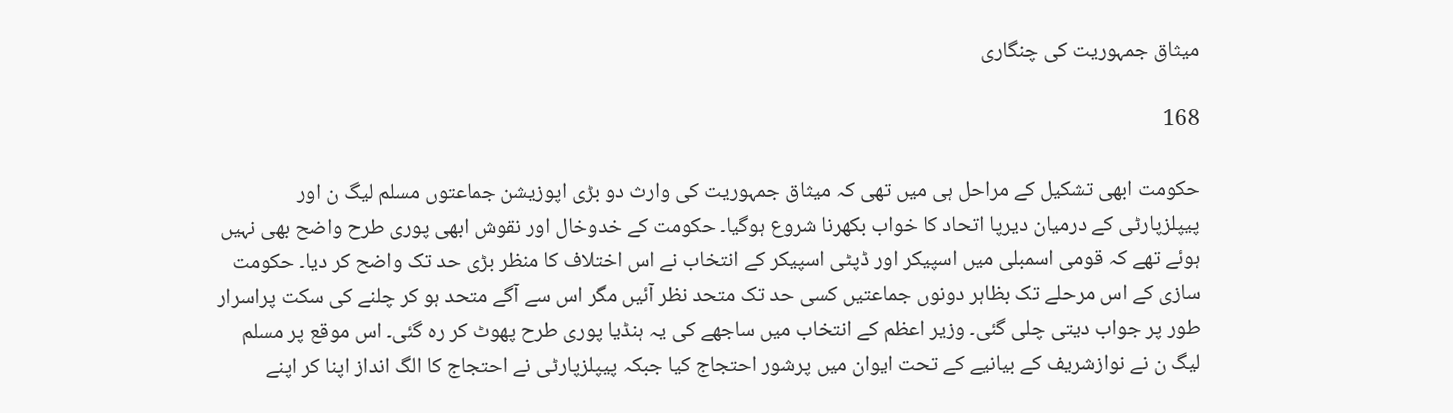میثاق جمہوریت کی چنگاری

168

حکومت ابھی تشکیل کے مراحل ہی میں تھی کہ میثاق جمہوریت کی وارث دو بڑی اپوزیشن جماعتوں مسلم لیگ ن اور پیپلزپارٹی کے درمیان دیرپا اتحاد کا خواب بکھرنا شروع ہوگیا۔ حکومت کے خدوخال اور نقوش ابھی پوری طرح واضح بھی نہیں ہوئے تھے کہ قومی اسمبلی میں اسپیکر اور ڈپٹی اسپیکر کے انتخاب نے اس اختلاف کا منظر بڑی حد تک واضح کر دیا۔ حکومت سازی کے اس مرحلے تک بظاہر دونوں جماعتیں کسی حد تک متحد نظر آئیں مگر اس سے آگے متحد ہو کر چلنے کی سکت پراسرار طور پر جواب دیتی چلی گئی۔ وزیر اعظم کے انتخاب میں ساجھے کی یہ ہنڈیا پوری طرح پھوٹ کر رہ گئی۔ اس موقع پر مسلم لیگ ن نے نوازشریف کے بیانیے کے تحت ایوان میں پرشور احتجاج کیا جبکہ پیپلزپارٹی نے احتجاج کا الگ انداز اپنا کر اپنے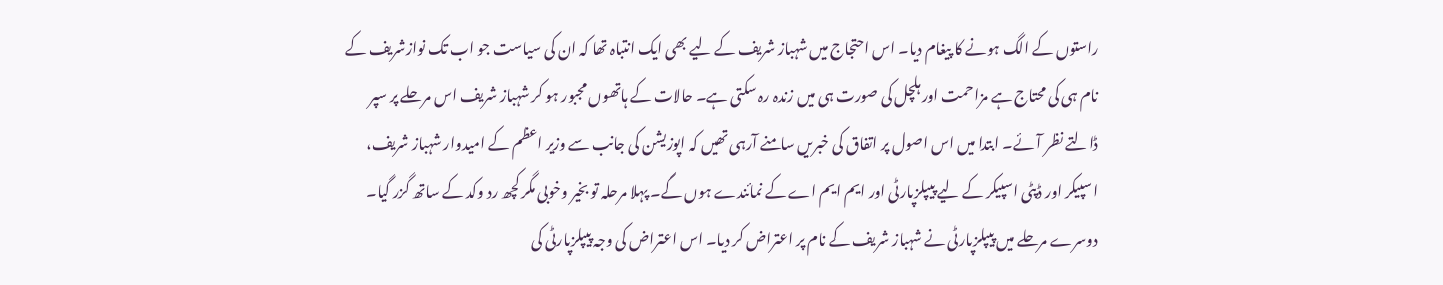راستوں کے الگ ہونے کا پیغام دیا۔ اس احتجاج میں شہباز شریف کے لیے بھی ایک انتباہ تھا کہ ان کی سیاست جو اب تک نوازشریف کے نام ہی کی محتاج ہے مزاحمت اور ہلچل کی صورت ہی میں زندہ رہ سکتی ہے۔ حالات کے ہاتھوں مجبور ہو کر شہباز شریف اس مرحلے پر سپر ڈالتے نظر آئے۔ ابتدا میں اس اصول پر اتفاق کی خبریں سامنے آرہی تھیں کہ اپوزیشن کی جانب سے وزیر اعظم کے امیدوار شہباز شریف، اسپیکر اور ڈپٹی اسپیکر کے لیے پیپلزپارٹی اور ایم ایم اے کے نمائندے ہوں گے۔ پہلا مرحلہ تو بخیر وخوبی مگر کچھ رد وکد کے ساتھ گزر گیا۔ دوسرے مرحلے میں پیپلزپارٹی نے شہباز شریف کے نام پر اعتراض کر دیا۔ اس اعتراض کی وجہ پیپلزپارٹی کی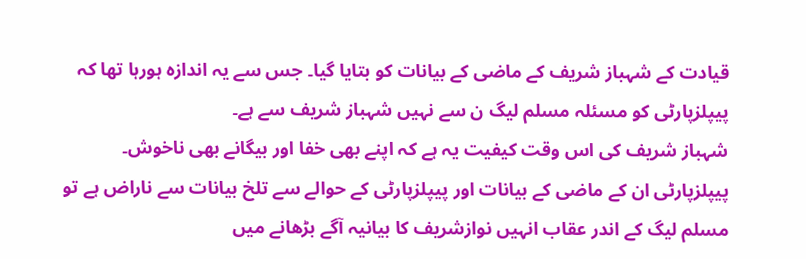قیادت کے شہباز شریف کے ماضی کے بیانات کو بتایا گیا۔ جس سے یہ اندازہ ہورہا تھا کہ پیپلزپارٹی کو مسئلہ مسلم لیگ ن سے نہیں شہباز شریف سے ہے۔
شہباز شریف کی اس وقت کیفیت یہ ہے کہ اپنے بھی خفا اور بیگانے بھی ناخوش۔ پیپلزپارٹی ان کے ماضی کے بیانات اور پیپلزپارٹی کے حوالے سے تلخ بیانات سے ناراض ہے تو مسلم لیگ کے اندر عقاب انہیں نوازشریف کا بیانیہ آگے بڑھانے میں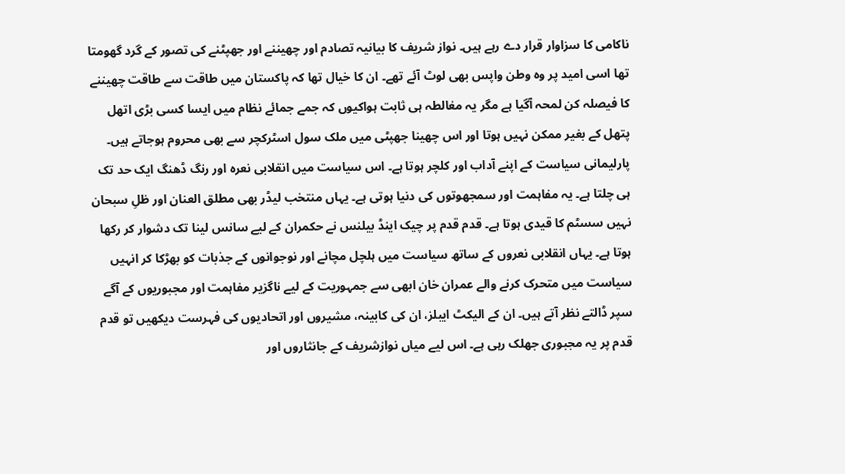ناکامی کا سزاوار قرار دے رہے ہیں۔ نواز شریف کا بیانیہ تصادم اور چھیننے اور جھپٹنے کی تصور کے گرد گھومتا تھا اسی امید پر وہ وطن واپس بھی لوٹ آئے تھے۔ ان کا خیال تھا کہ پاکستان میں طاقت سے طاقت چھیننے کا فیصلہ کن لمحہ آگیا ہے مگر یہ مغالطہ ہی ثابت ہواکیوں کہ جمے جمائے نظام میں ایسا کسی بڑی اتھل پتھل کے بغیر ممکن نہیں ہوتا اور اس چھینا جھپٹی میں ملک سول اسٹرکچر سے بھی محروم ہوجاتے ہیں۔
پارلیمانی سیاست کے اپنے آداب اور کلچر ہوتا ہے۔ اس سیاست میں انقلابی نعرہ اور رنگ ڈھنگ ایک حد تک ہی چلتا ہے۔ یہ مفاہمت اور سمجھوتوں کی دنیا ہوتی ہے۔ یہاں منتخب لیڈر بھی مطلق العنان اور ظلِ سبحان نہیں سسٹم کا قیدی ہوتا ہے۔ قدم قدم پر چیک اینڈ بیلنس نے حکمران کے لیے سانس لینا تک دشوار کر رکھا ہوتا ہے۔ یہاں انقلابی نعروں کے ساتھ سیاست میں ہلچل مچانے اور نوجوانوں کے جذبات کو بھڑکا کر انہیں سیاست میں متحرک کرنے والے عمران خان ابھی سے جمہوریت کے لیے ناگزیر مفاہمت اور مجبوریوں کے آگے سپر ڈالتے نظر آتے ہیں۔ ان کے الیکٹ ایبلز، ان کی کابینہ، مشیروں اور اتحادیوں کی فہرست دیکھیں تو قدم قدم پر یہ مجبوری جھلک رہی ہے۔ اس لیے میاں نوازشریف کے جانثاروں اور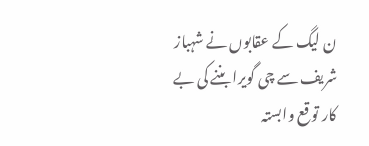ن لیگ کے عقابوں نے شہباز شریف سے چی گویرا بننے کی بے کار توقع وابستہ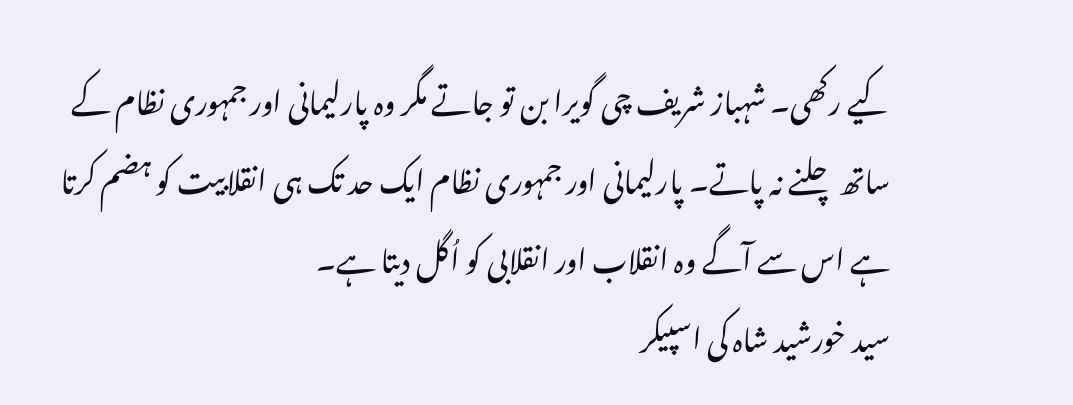کیے رکھی۔ شہباز شریف چی گویرا بن تو جاتے مگر وہ پارلیمانی اور جمہوری نظام کے ساتھ چلنے نہ پاتے۔ پارلیمانی اور جمہوری نظام ایک حد تک ہی انقلابیت کو ہضم کرتا ہے اس سے آگے وہ انقلاب اور انقلابی کو اُگل دیتا ہے۔
سید خورشید شاہ کی اسپیکر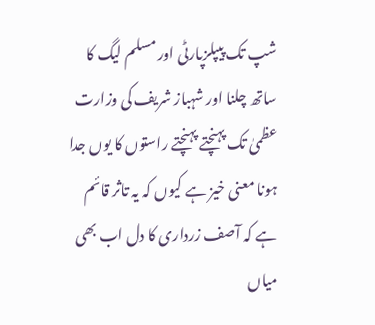شپ تک پیپلزپارٹی اور مسلم لیگ کا ساتھ چلنا اور شہباز شریف کی وزارت عظمیٰ تک پہنچتے پہنچتے راستوں کا یوں جدا ہونا معنی خیز ہے کیوں کہ یہ تاثر قائم ہے کہ آصف زرداری کا دل اب بھی میاں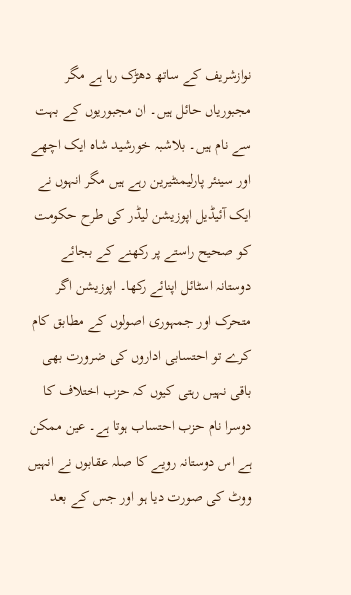نوازشریف کے ساتھ دھڑک رہا ہے مگر مجبوریاں حائل ہیں۔ ان مجبوریوں کے بہت سے نام ہیں۔ بلاشبہ خورشید شاہ ایک اچھے اور سینئر پارلیمنٹیرین رہے ہیں مگر انہوں نے ایک آئیڈیل اپوزیشن لیڈر کی طرح حکومت کو صحیح راستے پر رکھنے کے بجائے دوستانہ اسٹائل اپنائے رکھا۔ اپوزیشن اگر متحرک اور جمہوری اصولوں کے مطابق کام کرے تو احتسابی اداروں کی ضرورت بھی باقی نہیں رہتی کیوں کہ حزب اختلاف کا دوسرا نام حزب احتساب ہوتا ہے۔ عین ممکن ہے اس دوستانہ رویے کا صلہ عقابوں نے انہیں ووٹ کی صورت دیا ہو اور جس کے بعد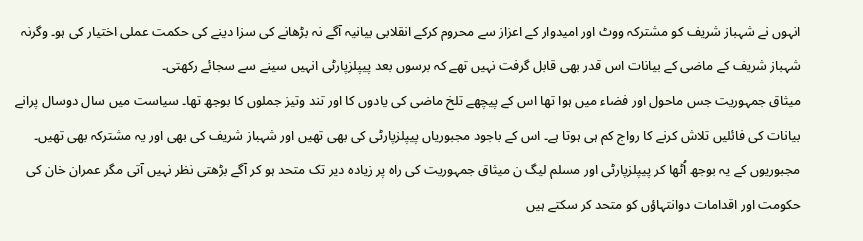انہوں نے شہباز شریف کو مشترکہ ووٹ اور امیدوار کے اعزاز سے محروم کرکے انقلابی بیانیہ آگے نہ بڑھانے کی سزا دینے کی حکمت عملی اختیار کی ہو۔ وگرنہ شہباز شریف کے ماضی کے بیانات اس قدر بھی قابل گرفت نہیں تھے کہ برسوں بعد پیپلزپارٹی انہیں سینے سے سجائے رکھتی۔
میثاق جمہوریت جس ماحول اور فضاء میں ہوا تھا اس کے پیچھے تلخ ماضی کی یادوں کا اور تند وتیز جملوں کا بوجھ تھا۔ سیاست میں سال دوسال پرانے بیانات کی فائلیں تلاش کرنے کا رواج کم ہی ہوتا ہے۔ اس کے باجود مجبوریاں پیپلزپارٹی کی بھی تھیں اور شہباز شریف کی بھی اور یہ مشترکہ بھی تھیں۔ مجبوریوں کے یہ بوجھ اُٹھا کر پیپلزپارٹی اور مسلم لیگ ن میثاق جمہوریت کی راہ پر زیادہ دیر تک متحد ہو کر آگے بڑھتی نظر نہیں آتی مگر عمران خان کی حکومت اور اقدامات دوانتہاؤں کو متحد کر سکتے ہیں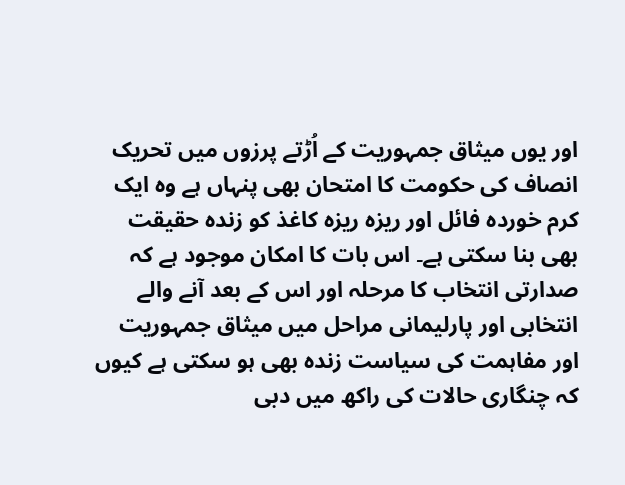اور یوں میثاق جمہوریت کے اُڑتے پرزوں میں تحریک انصاف کی حکومت کا امتحان بھی پنہاں ہے وہ ایک کرم خوردہ فائل اور ریزہ ریزہ کاغذ کو زندہ حقیقت بھی بنا سکتی ہے۔ اس بات کا امکان موجود ہے کہ صدارتی انتخاب کا مرحلہ اور اس کے بعد آنے والے انتخابی اور پارلیمانی مراحل میں میثاق جمہوریت اور مفاہمت کی سیاست زندہ بھی ہو سکتی ہے کیوں کہ چنگاری حالات کی راکھ میں دبی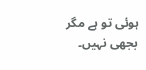ہوئی تو ہے مگر بجھی نہیں۔